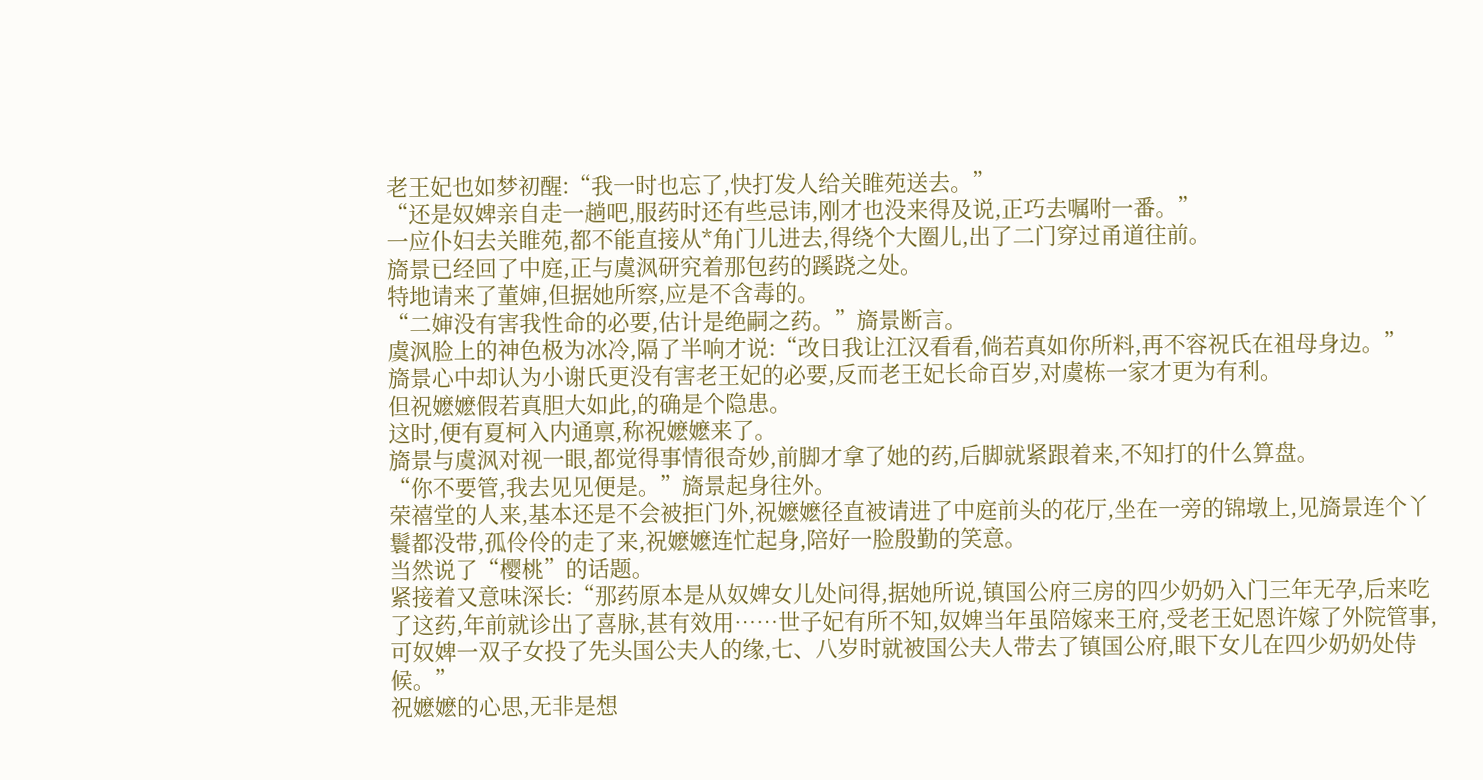老王妃也如梦初醒:“我一时也忘了,快打发人给关睢苑送去。”
“还是奴婢亲自走一趟吧,服药时还有些忌讳,刚才也没来得及说,正巧去嘱咐一番。”
一应仆妇去关睢苑,都不能直接从*角门儿进去,得绕个大圈儿,出了二门穿过甬道往前。
旖景已经回了中庭,正与虞沨研究着那包药的蹊跷之处。
特地请来了董婶,但据她所察,应是不含毒的。
“二婶没有害我性命的必要,估计是绝嗣之药。”旖景断言。
虞沨脸上的神色极为冰冷,隔了半响才说:“改日我让江汉看看,倘若真如你所料,再不容祝氏在祖母身边。”
旖景心中却认为小谢氏更没有害老王妃的必要,反而老王妃长命百岁,对虞栋一家才更为有利。
但祝嬷嬷假若真胆大如此,的确是个隐患。
这时,便有夏柯入内通禀,称祝嬷嬷来了。
旖景与虞沨对视一眼,都觉得事情很奇妙,前脚才拿了她的药,后脚就紧跟着来,不知打的什么算盘。
“你不要管,我去见见便是。”旖景起身往外。
荣禧堂的人来,基本还是不会被拒门外,祝嬷嬷径直被请进了中庭前头的花厅,坐在一旁的锦墩上,见旖景连个丫鬟都没带,孤伶伶的走了来,祝嬷嬷连忙起身,陪好一脸殷勤的笑意。
当然说了“樱桃”的话题。
紧接着又意味深长:“那药原本是从奴婢女儿处问得,据她所说,镇国公府三房的四少奶奶入门三年无孕,后来吃了这药,年前就诊出了喜脉,甚有效用……世子妃有所不知,奴婢当年虽陪嫁来王府,受老王妃恩许嫁了外院管事,可奴婢一双子女投了先头国公夫人的缘,七、八岁时就被国公夫人带去了镇国公府,眼下女儿在四少奶奶处侍候。”
祝嬷嬷的心思,无非是想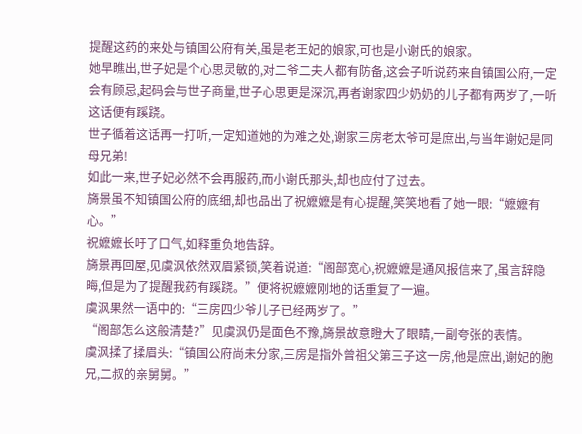提醒这药的来处与镇国公府有关,虽是老王妃的娘家,可也是小谢氏的娘家。
她早瞧出,世子妃是个心思灵敏的,对二爷二夫人都有防备,这会子听说药来自镇国公府,一定会有顾忌,起码会与世子商量,世子心思更是深沉,再者谢家四少奶奶的儿子都有两岁了,一听这话便有蹊跷。
世子循着这话再一打听,一定知道她的为难之处,谢家三房老太爷可是庶出,与当年谢妃是同母兄弟!
如此一来,世子妃必然不会再服药,而小谢氏那头,却也应付了过去。
旖景虽不知镇国公府的底细,却也品出了祝嬷嬷是有心提醒,笑笑地看了她一眼:“嬷嬷有心。”
祝嬷嬷长吁了口气,如释重负地告辞。
旖景再回屋,见虞沨依然双眉紧锁,笑着说道:“阁部宽心,祝嬷嬷是通风报信来了,虽言辞隐晦,但是为了提醒我药有蹊跷。”便将祝嬷嬷刚地的话重复了一遍。
虞沨果然一语中的:“三房四少爷儿子已经两岁了。”
“阁部怎么这般清楚?”见虞沨仍是面色不豫,旖景故意瞪大了眼睛,一副夸张的表情。
虞沨揉了揉眉头:“镇国公府尚未分家,三房是指外曾祖父第三子这一房,他是庶出,谢妃的胞兄,二叔的亲舅舅。”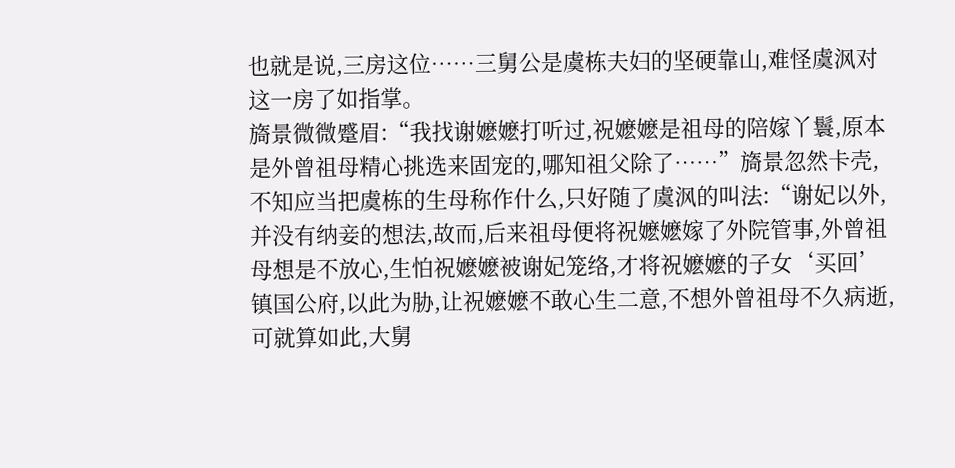也就是说,三房这位……三舅公是虞栋夫妇的坚硬靠山,难怪虞沨对这一房了如指掌。
旖景微微蹙眉:“我找谢嬷嬷打听过,祝嬷嬷是祖母的陪嫁丫鬟,原本是外曾祖母精心挑选来固宠的,哪知祖父除了……”旖景忽然卡壳,不知应当把虞栋的生母称作什么,只好随了虞沨的叫法:“谢妃以外,并没有纳妾的想法,故而,后来祖母便将祝嬷嬷嫁了外院管事,外曾祖母想是不放心,生怕祝嬷嬷被谢妃笼络,才将祝嬷嬷的子女‘买回’镇国公府,以此为胁,让祝嬷嬷不敢心生二意,不想外曾祖母不久病逝,可就算如此,大舅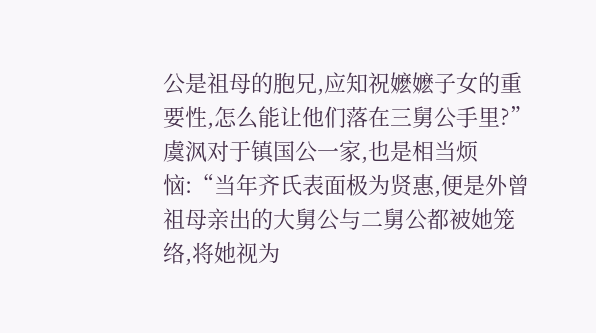公是祖母的胞兄,应知祝嬷嬷子女的重要性,怎么能让他们落在三舅公手里?”
虞沨对于镇国公一家,也是相当烦恼:“当年齐氏表面极为贤惠,便是外曾祖母亲出的大舅公与二舅公都被她笼络,将她视为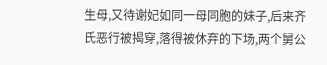生母,又待谢妃如同一母同胞的妹子,后来齐氏恶行被揭穿,落得被休弃的下场,两个舅公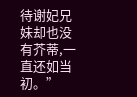待谢妃兄妹却也没有芥蒂,一直还如当初。”